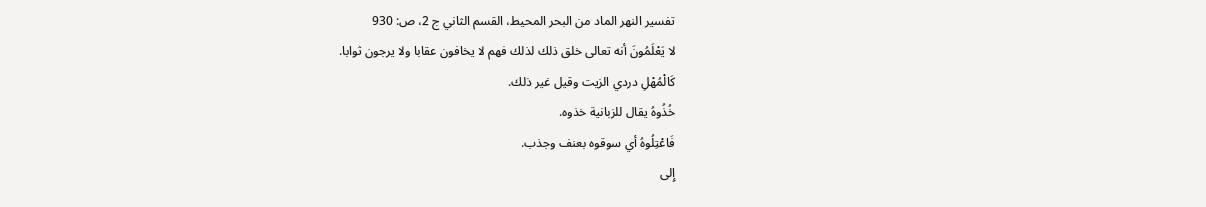تفسير النهر الماد من البحر المحيط، القسم الثاني ج 2، ص: 930
لا يَعْلَمُونَ أنه تعالى خلق ذلك لذلك فهم لا يخافون عقابا ولا يرجون ثوابا.
كَالْمُهْلِ دردي الزيت وقيل غير ذلك.
خُذُوهُ يقال للزبانية خذوه.
فَاعْتِلُوهُ أي سوقوه بعنف وجذب.
إِلى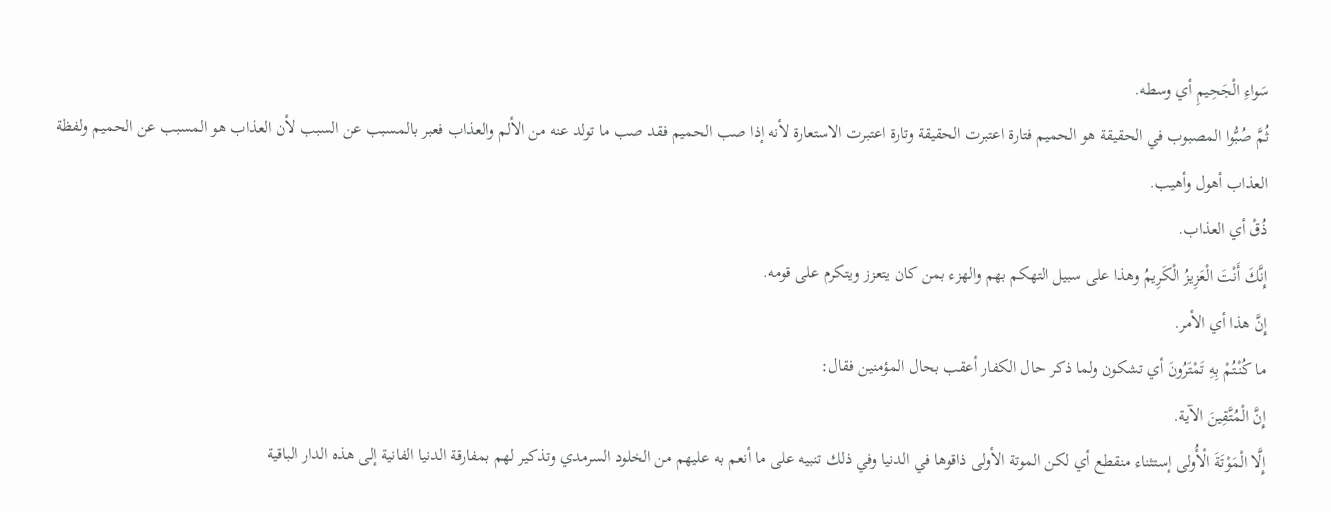سَواءِ الْجَحِيمِ أي وسطه.
ثُمَّ صُبُّوا المصبوب في الحقيقة هو الحميم فتارة اعتبرت الحقيقة وتارة اعتبرت الاستعارة لأنه إذا صب الحميم فقد صب ما تولد عنه من الألم والعذاب فعبر بالمسبب عن السبب لأن العذاب هو المسبب عن الحميم ولفظة العذاب أهول وأهيب.
ذُقْ أي العذاب.
إِنَّكَ أَنْتَ الْعَزِيزُ الْكَرِيمُ وهذا على سبيل التهكم بهم والهزء بمن كان يتعزز ويتكرم على قومه.
إِنَّ هذا أي الأمر.
ما كُنْتُمْ بِهِ تَمْتَرُونَ أي تشكون ولما ذكر حال الكفار أعقب بحال المؤمنين فقال:
إِنَّ الْمُتَّقِينَ الآية.
إِلَّا الْمَوْتَةَ الْأُولى إستثناء منقطع أي لكن الموتة الأولى ذاقوها في الدنيا وفي ذلك تنبيه على ما أنعم به عليهم من الخلود السرمدي وتذكير لهم بمفارقة الدنيا الفانية إلى هذه الدار الباقية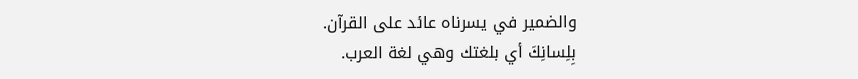والضمير في يسرناه عائد على القرآن.
بِلِسانِكَ أي بلغتك وهي لغة العرب.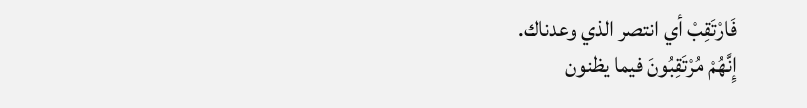فَارْتَقِبْ أي انتصر الذي وعدناك.
إِنَّهُمْ مُرْتَقِبُونَ فيما يظنون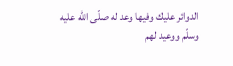الدوائر عليك وفيها وعد له صلّى اللّه عليه وسلّم ووعيد لهم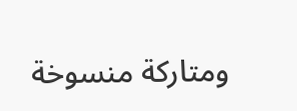ومتاركة منسوخة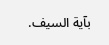بآية السيف.